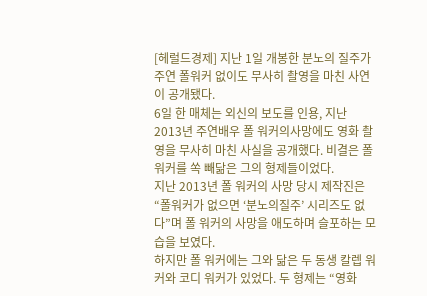[헤럴드경제] 지난 1일 개봉한 분노의 질주가 주연 폴워커 없이도 무사히 촬영을 마친 사연이 공개됐다.
6일 한 매체는 외신의 보도를 인용, 지난 2013년 주연배우 폴 워커의사망에도 영화 촬영을 무사히 마친 사실을 공개했다. 비결은 폴 워커를 쏙 빼닮은 그의 형제들이었다.
지난 2013년 폴 워커의 사망 당시 제작진은 “폴워커가 없으면 ‘분노의질주’ 시리즈도 없다”며 폴 워커의 사망을 애도하며 슬포하는 모습을 보였다.
하지만 폴 워커에는 그와 닮은 두 동생 칼렙 워커와 코디 워커가 있었다. 두 형제는 “영화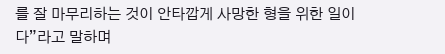를 잘 마무리하는 것이 안타깝게 사망한 형을 위한 일이다”라고 말하며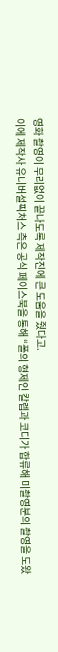영화 촬영이 무리없이 끝나도록 제작진에 큰 도움을 줬다고.
이에 제작사 유니버설픽처스 측은 공식 페이스북을 통해 “폴의 형제인 칼렙과 코디가 합류해 미촬영분의 촬영을 도왔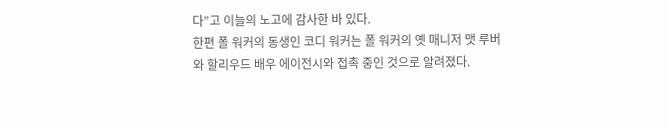다”고 이늘의 노고에 감사한 바 있다.
한편 폴 워커의 동생인 코디 워커는 폴 워커의 옛 매니저 맷 루버와 할리우드 배우 에이전시와 접촉 중인 것으로 알려졌다.